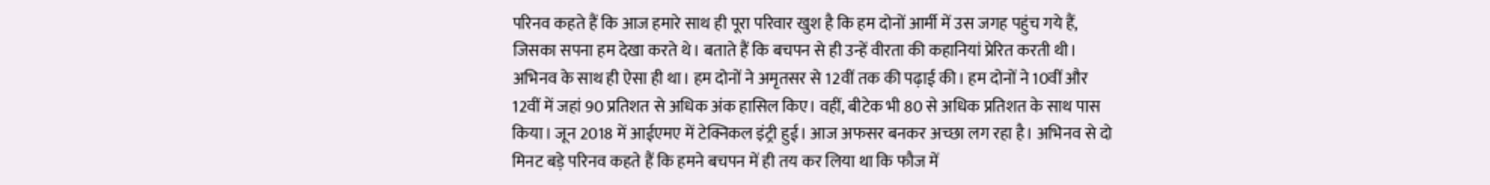परिनव कहते हैं कि आज हमारे साथ ही पूरा परिवार खुश है कि हम दोनों आर्मी में उस जगह पहुंच गये हैं, जिसका सपना हम देखा करते थे। बताते हैं कि बचपन से ही उन्हें वीरता की कहानियां प्रेरित करती थी।
अभिनव के साथ ही ऐसा ही था। हम दोनों ने अमृतसर से 12वीं तक की पढ़ाई की। हम दोनों ने 10वीं और 12वीं में जहां 90 प्रतिशत से अधिक अंक हासिल किए। वहीं, बीटेक भी 80 से अधिक प्रतिशत के साथ पास किया। जून 2018 में आईएमए में टेक्निकल इंट्री हुई। आज अफसर बनकर अच्छा लग रहा है। अभिनव से दो मिनट बड़े परिनव कहते हैं कि हमने बचपन में ही तय कर लिया था कि फौज में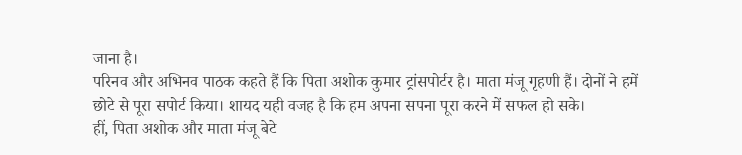जाना है।
परिनव और अभिनव पाठक कहते हैं कि पिता अशोक कुमार ट्रांसपोर्टर है। माता मंजू गृहणी हैं। दोनों ने हमें छोटे से पूरा सपोर्ट किया। शायद यही वजह है कि हम अपना सपना पूरा करने में सफल हो सके।
हीं, पिता अशोक और माता मंजू बेटे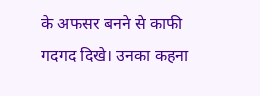के अफसर बनने से काफी गदगद दिखे। उनका कहना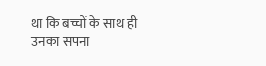था कि बच्चों के साथ ही उनका सपना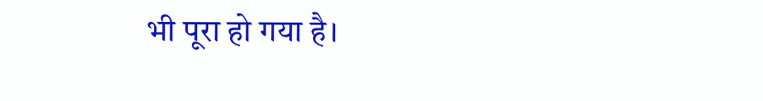भी पूरा हो गया है।